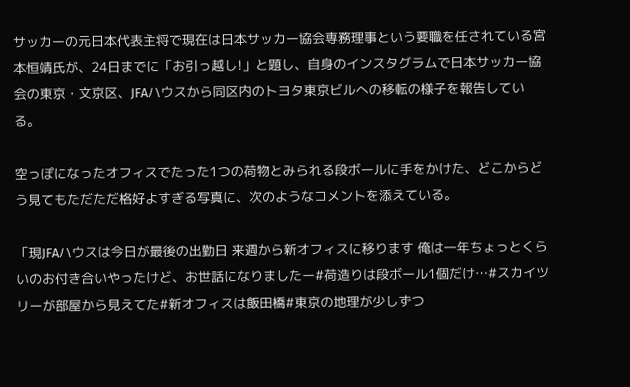サッカーの元日本代表主将で現在は日本サッカー協会専務理事という要職を任されている宮本恒靖氏が、24日までに「お引っ越し!」と題し、自身のインスタグラムで日本サッカー協会の東京・文京区、JFAハウスから同区内のトヨタ東京ビルへの移転の様子を報告している。

空っぽになったオフィスでたった1つの荷物とみられる段ボールに手をかけた、どこからどう見てもただただ格好よすぎる写真に、次のようなコメントを添えている。

「現JFAハウスは今日が最後の出勤日 来週から新オフィスに移ります 俺は一年ちょっとくらいのお付き合いやったけど、お世話になりましたー#荷造りは段ボール1個だけ…#スカイツリーが部屋から見えてた#新オフィスは飯田橋#東京の地理が少しずつ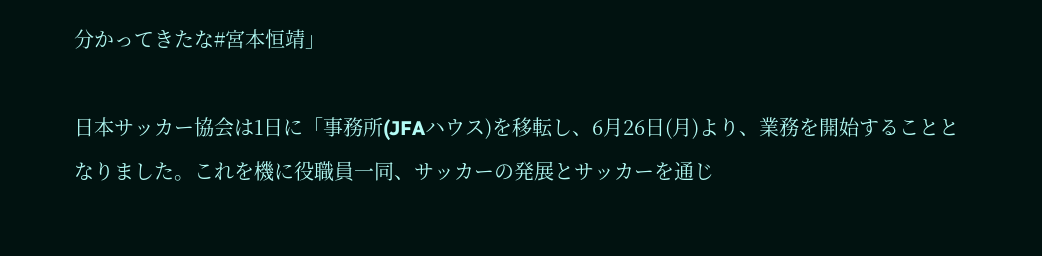分かってきたな#宮本恒靖」

日本サッカー協会は1日に「事務所(JFAハウス)を移転し、6月26日(月)より、業務を開始することとなりました。これを機に役職員一同、サッカーの発展とサッカーを通じ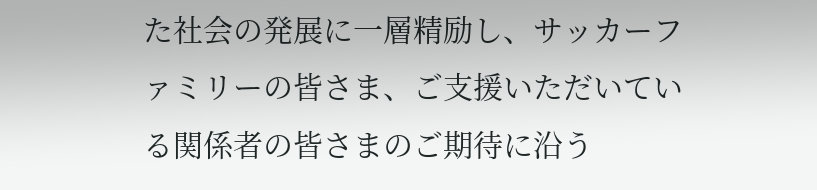た社会の発展に一層精励し、サッカーファミリーの皆さま、ご支援いただいている関係者の皆さまのご期待に沿う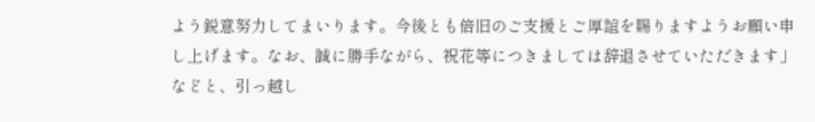よう鋭意努力してまいります。今後とも倍旧のご支援とご厚誼を賜りますようお願い申し上げます。なお、誠に勝手ながら、祝花等につきましては辞退させていただきます」などと、引っ越し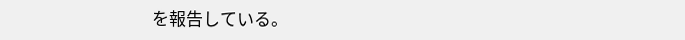を報告している。